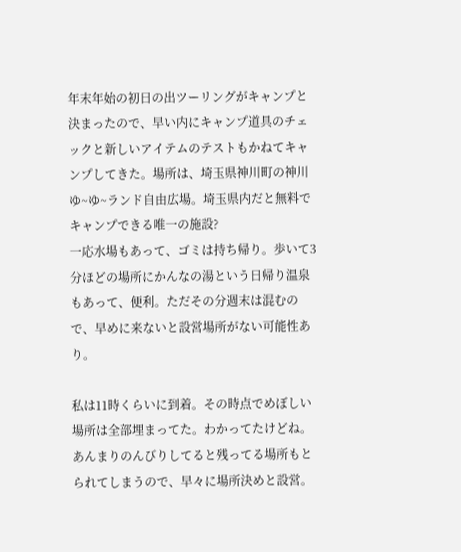年末年始の初日の出ツーリングがキャンプと決まったので、早い内にキャンプ道具のチェックと新しいアイテムのテストもかねてキャンプしてきた。場所は、埼玉県神川町の神川ゆ~ゆ~ランド自由広場。埼玉県内だと無料でキャンプできる唯一の施設?
一応水場もあって、ゴミは持ち帰り。歩いて3分ほどの場所にかんなの湯という日帰り温泉もあって、便利。ただその分週末は混むので、早めに来ないと設営場所がない可能性あり。

私は11時くらいに到着。その時点でめぼしい場所は全部埋まってた。わかってたけどね。あんまりのんびりしてると残ってる場所もとられてしまうので、早々に場所決めと設営。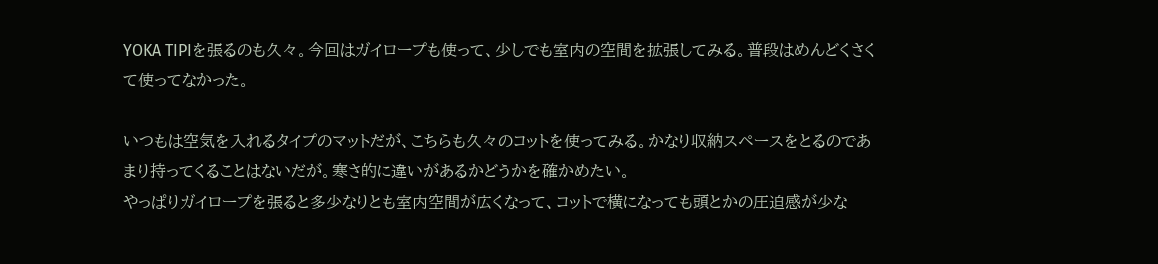YOKA TIPIを張るのも久々。今回はガイロープも使って、少しでも室内の空間を拡張してみる。普段はめんどくさくて使ってなかった。

いつもは空気を入れるタイプのマットだが、こちらも久々のコットを使ってみる。かなり収納スペースをとるのであまり持ってくることはないだが。寒さ的に違いがあるかどうかを確かめたい。
やっぱりガイロープを張ると多少なりとも室内空間が広くなって、コットで横になっても頭とかの圧迫感が少な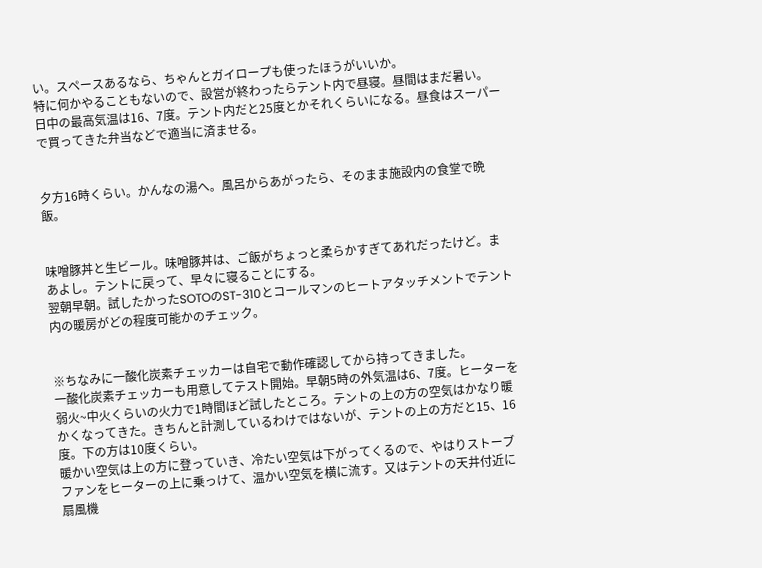い。スペースあるなら、ちゃんとガイロープも使ったほうがいいか。
特に何かやることもないので、設営が終わったらテント内で昼寝。昼間はまだ暑い。日中の最高気温は16、7度。テント内だと25度とかそれくらいになる。昼食はスーパーで買ってきた弁当などで適当に済ませる。


夕方16時くらい。かんなの湯へ。風呂からあがったら、そのまま施設内の食堂で晩飯。


味噌豚丼と生ビール。味噌豚丼は、ご飯がちょっと柔らかすぎてあれだったけど。まあよし。テントに戻って、早々に寝ることにする。
翌朝早朝。試したかったSOTOのST-310とコールマンのヒートアタッチメントでテント内の暖房がどの程度可能かのチェック。


※ちなみに一酸化炭素チェッカーは自宅で動作確認してから持ってきました。
一酸化炭素チェッカーも用意してテスト開始。早朝5時の外気温は6、7度。ヒーターを弱火~中火くらいの火力で1時間ほど試したところ。テントの上の方の空気はかなり暖かくなってきた。きちんと計測しているわけではないが、テントの上の方だと15、16度。下の方は10度くらい。
暖かい空気は上の方に登っていき、冷たい空気は下がってくるので、やはりストーブファンをヒーターの上に乗っけて、温かい空気を横に流す。又はテントの天井付近に扇風機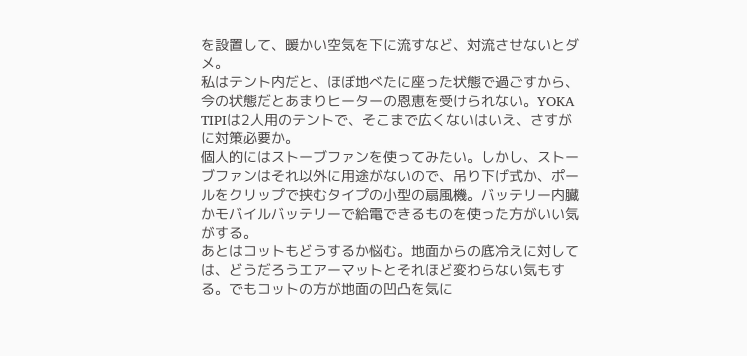を設置して、暖かい空気を下に流すなど、対流させないとダメ。
私はテント内だと、ほぼ地べたに座った状態で過ごすから、今の状態だとあまりヒーターの恩恵を受けられない。YOKA TIPIは2人用のテントで、そこまで広くないはいえ、さすがに対策必要か。
個人的にはストーブファンを使ってみたい。しかし、ストーブファンはそれ以外に用途がないので、吊り下げ式か、ポールをクリップで挟むタイプの小型の扇風機。バッテリー内臓かモバイルバッテリーで給電できるものを使った方がいい気がする。
あとはコットもどうするか悩む。地面からの底冷えに対しては、どうだろうエアーマットとそれほど変わらない気もする。でもコットの方が地面の凹凸を気に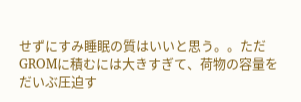せずにすみ睡眠の質はいいと思う。。ただGROMに積むには大きすぎて、荷物の容量をだいぶ圧迫す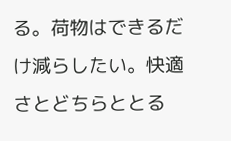る。荷物はできるだけ減らしたい。快適さとどちらととる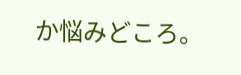か悩みどころ。